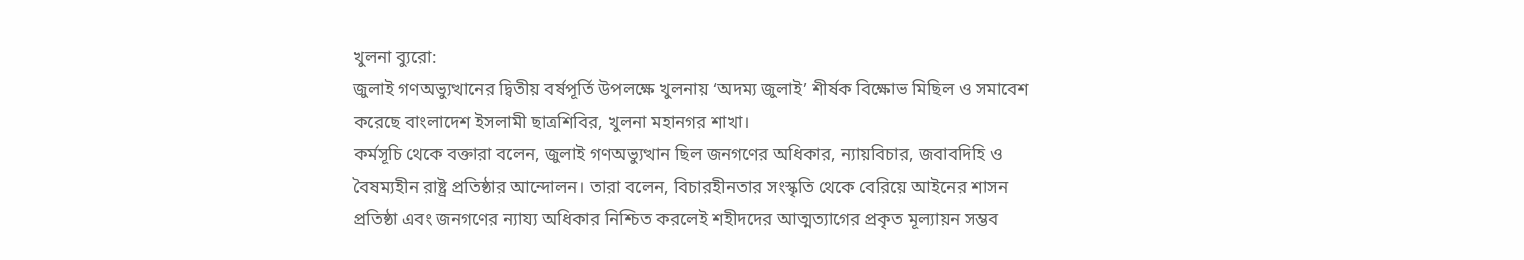খুলনা ব্যুরো:
জুলাই গণঅভ্যুত্থানের দ্বিতীয় বর্ষপূর্তি উপলক্ষে খুলনায় ‘অদম্য জুলাই’ শীর্ষক বিক্ষোভ মিছিল ও সমাবেশ করেছে বাংলাদেশ ইসলামী ছাত্রশিবির, খুলনা মহানগর শাখা।
কর্মসূচি থেকে বক্তারা বলেন, জুলাই গণঅভ্যুত্থান ছিল জনগণের অধিকার, ন্যায়বিচার, জবাবদিহি ও বৈষম্যহীন রাষ্ট্র প্রতিষ্ঠার আন্দোলন। তারা বলেন, বিচারহীনতার সংস্কৃতি থেকে বেরিয়ে আইনের শাসন প্রতিষ্ঠা এবং জনগণের ন্যায্য অধিকার নিশ্চিত করলেই শহীদদের আত্মত্যাগের প্রকৃত মূল্যায়ন সম্ভব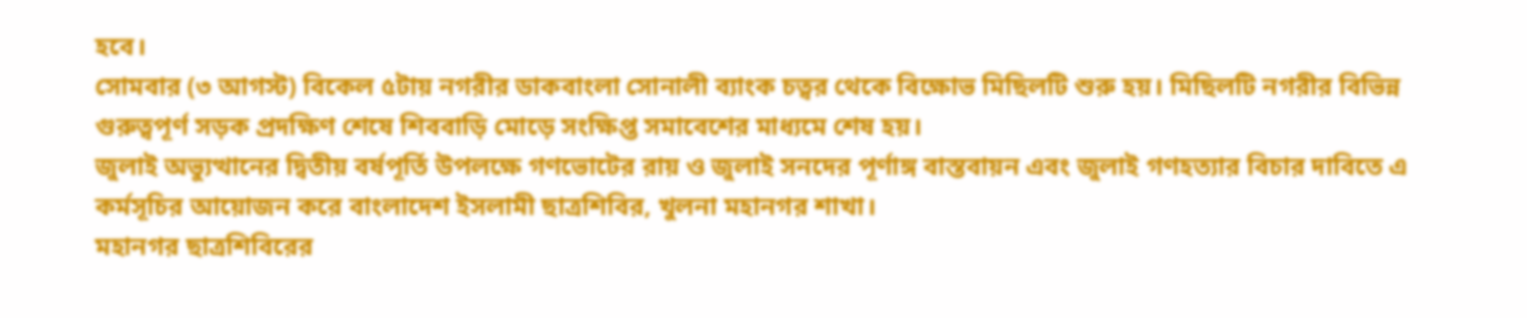হবে।
সোমবার (৩ আগস্ট) বিকেল ৫টায় নগরীর ডাকবাংলা সোনালী ব্যাংক চত্বর থেকে বিক্ষোভ মিছিলটি শুরু হয়। মিছিলটি নগরীর বিভিন্ন গুরুত্বপূর্ণ সড়ক প্রদক্ষিণ শেষে শিববাড়ি মোড়ে সংক্ষিপ্ত সমাবেশের মাধ্যমে শেষ হয়।
জুলাই অভ্যুত্থানের দ্বিতীয় বর্ষপূর্তি উপলক্ষে গণভোটের রায় ও জুলাই সনদের পূর্ণাঙ্গ বাস্তবায়ন এবং জুলাই গণহত্যার বিচার দাবিতে এ কর্মসূচির আয়োজন করে বাংলাদেশ ইসলামী ছাত্রশিবির, খুলনা মহানগর শাখা।
মহানগর ছাত্রশিবিরের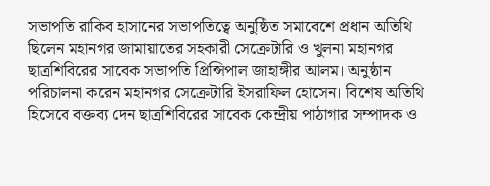সভাপতি রাকিব হাসানের সভাপতিত্বে অনুষ্ঠিত সমাবেশে প্রধান অতিথি ছিলেন মহানগর জামায়াতের সহকারী সেক্রেটারি ও খুলনা মহানগর ছাত্রশিবিরের সাবেক সভাপতি প্রিন্সিপাল জাহাঙ্গীর আলম। অনুষ্ঠান পরিচালনা করেন মহানগর সেক্রেটারি ইসরাফিল হোসেন। বিশেষ অতিথি হিসেবে বক্তব্য দেন ছাত্রশিবিরের সাবেক কেন্দ্রীয় পাঠাগার সম্পাদক ও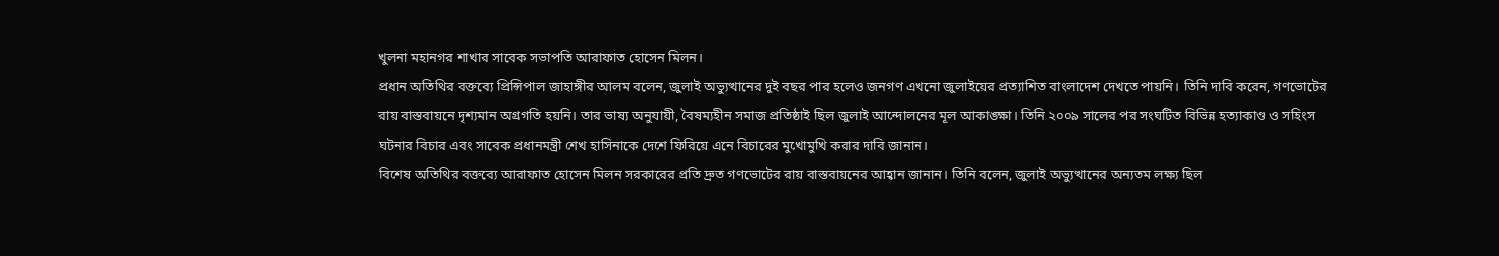খুলনা মহানগর শাখার সাবেক সভাপতি আরাফাত হোসেন মিলন।
প্রধান অতিথির বক্তব্যে প্রিন্সিপাল জাহাঙ্গীর আলম বলেন, জুলাই অভ্যুত্থানের দুই বছর পার হলেও জনগণ এখনো জুলাইয়ের প্রত্যাশিত বাংলাদেশ দেখতে পায়নি। তিনি দাবি করেন, গণভোটের রায় বাস্তবায়নে দৃশ্যমান অগ্রগতি হয়নি। তার ভাষ্য অনুযায়ী, বৈষম্যহীন সমাজ প্রতিষ্ঠাই ছিল জুলাই আন্দোলনের মূল আকাঙ্ক্ষা। তিনি ২০০৯ সালের পর সংঘটিত বিভিন্ন হত্যাকাণ্ড ও সহিংস ঘটনার বিচার এবং সাবেক প্রধানমন্ত্রী শেখ হাসিনাকে দেশে ফিরিয়ে এনে বিচারের মুখোমুখি করার দাবি জানান।
বিশেষ অতিথির বক্তব্যে আরাফাত হোসেন মিলন সরকারের প্রতি দ্রুত গণভোটের রায় বাস্তবায়নের আহ্বান জানান। তিনি বলেন, জুলাই অভ্যুত্থানের অন্যতম লক্ষ্য ছিল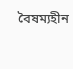বৈষম্যহীন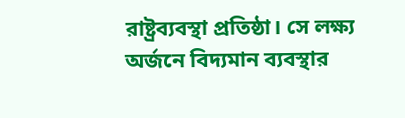রাষ্ট্রব্যবস্থা প্রতিষ্ঠা। সে লক্ষ্য অর্জনে বিদ্যমান ব্যবস্থার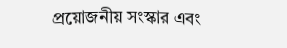প্রয়োজনীয় সংস্কার এবং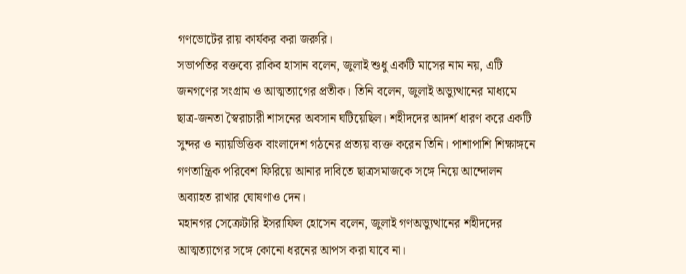গণভোটের রায় কার্যকর করা জরুরি।
সভাপতির বক্তব্যে রাকিব হাসান বলেন, জুলাই শুধু একটি মাসের নাম নয়, এটি জনগণের সংগ্রাম ও আত্মত্যাগের প্রতীক। তিনি বলেন, জুলাই অভ্যুত্থানের মাধ্যমে ছাত্র-জনতা স্বৈরাচারী শাসনের অবসান ঘটিয়েছিল। শহীদদের আদর্শ ধারণ করে একটি সুন্দর ও ন্যায়ভিত্তিক বাংলাদেশ গঠনের প্রত্যয় ব্যক্ত করেন তিনি। পাশাপাশি শিক্ষাঙ্গনে গণতান্ত্রিক পরিবেশ ফিরিয়ে আনার দাবিতে ছাত্রসমাজকে সঙ্গে নিয়ে আন্দোলন অব্যাহত রাখার ঘোষণাও দেন।
মহানগর সেক্রেটারি ইসরাফিল হোসেন বলেন, জুলাই গণঅভ্যুত্থানের শহীদদের আত্মত্যাগের সঙ্গে কোনো ধরনের আপস করা যাবে না।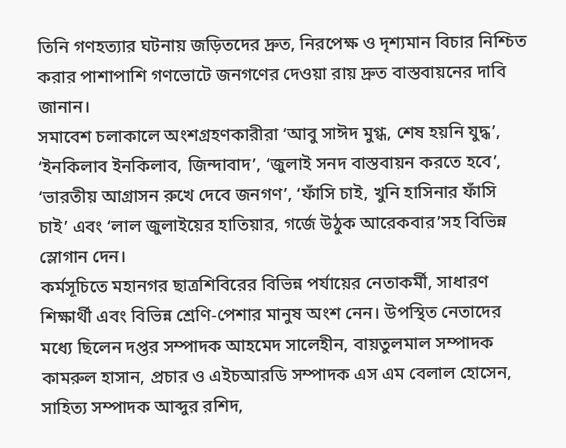তিনি গণহত্যার ঘটনায় জড়িতদের দ্রুত, নিরপেক্ষ ও দৃশ্যমান বিচার নিশ্চিত করার পাশাপাশি গণভোটে জনগণের দেওয়া রায় দ্রুত বাস্তবায়নের দাবি জানান।
সমাবেশ চলাকালে অংশগ্রহণকারীরা ‘আবু সাঈদ মুগ্ধ, শেষ হয়নি যুদ্ধ’, ‘ইনকিলাব ইনকিলাব, জিন্দাবাদ’, ‘জুলাই সনদ বাস্তবায়ন করতে হবে’, ‘ভারতীয় আগ্রাসন রুখে দেবে জনগণ’, ‘ফাঁসি চাই, খুনি হাসিনার ফাঁসি চাই’ এবং ‘লাল জুলাইয়ের হাতিয়ার, গর্জে উঠুক আরেকবার’সহ বিভিন্ন স্লোগান দেন।
কর্মসূচিতে মহানগর ছাত্রশিবিরের বিভিন্ন পর্যায়ের নেতাকর্মী, সাধারণ শিক্ষার্থী এবং বিভিন্ন শ্রেণি-পেশার মানুষ অংশ নেন। উপস্থিত নেতাদের মধ্যে ছিলেন দপ্তর সম্পাদক আহমেদ সালেহীন, বায়তুলমাল সম্পাদক কামরুল হাসান, প্রচার ও এইচআরডি সম্পাদক এস এম বেলাল হোসেন, সাহিত্য সম্পাদক আব্দুর রশিদ,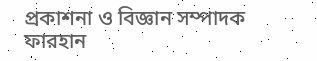প্রকাশনা ও বিজ্ঞান সম্পাদক ফারহান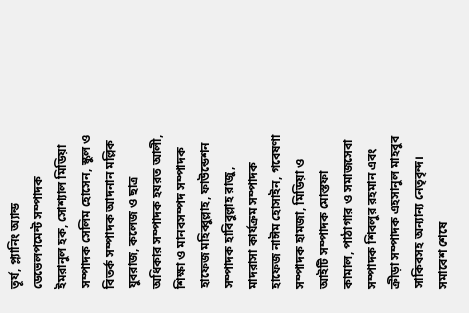তূর্য, প্ল্যানিং অ্যান্ড ডেভেলপমেন্ট সম্পাদক ইমরানুল হক, সোশ্যাল মিডিয়া সম্পাদক সেলিম হোসেন, স্কুল ও বিতর্ক সম্পাদক আদনান মল্লিক যুবরাজ, কলেজ ও ছাত্র অধিকার সম্পাদক হযরত আলী, শিক্ষা ও মানবসম্পদ সম্পাদক হাফেজ মহিব্বুল্লাহ, ফাউন্ডেশন সম্পাদক হাবিবুল্লাহ রাজু, মাদরাসা কার্যক্রম সম্পাদক হাফেজ নাঈম হোসাইন, গবেষণা সম্পাদক হামজা, মিডিয়া ও আইটি সম্পাদক মোস্তফা কামাল, পাঠাগার ও সমাজসেবা সম্পাদক শিবলুর রহমান এবং ক্রীড়া সম্পাদক এহসানুল মাহবুব সাকিবসহ অন্যান্য নেতৃবৃন্দ।
সমাবেশ শেষে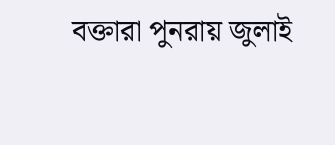বক্তারা পুনরায় জুলাই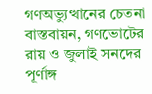গণঅভ্যুত্থানের চেতনা বাস্তবায়ন, গণভোটের রায় ও জুলাই সনদের পূর্ণাঙ্গ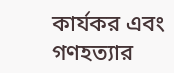কার্যকর এবং গণহত্যার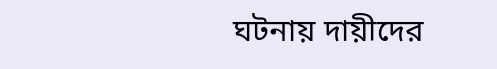ঘটনায় দায়ীদের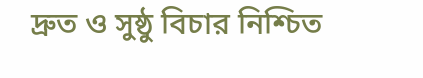দ্রুত ও সুষ্ঠু বিচার নিশ্চিত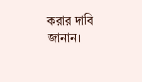করার দাবি জানান।